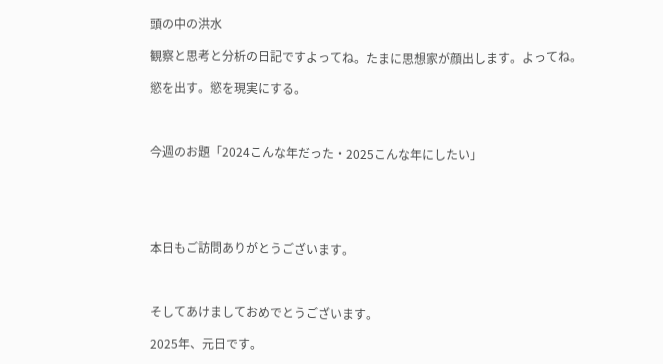頭の中の洪水

観察と思考と分析の日記ですよってね。たまに思想家が顔出します。よってね。

慾を出す。慾を現実にする。



今週のお題「2024こんな年だった・2025こんな年にしたい」





本日もご訪問ありがとうございます。



そしてあけましておめでとうございます。

2025年、元日です。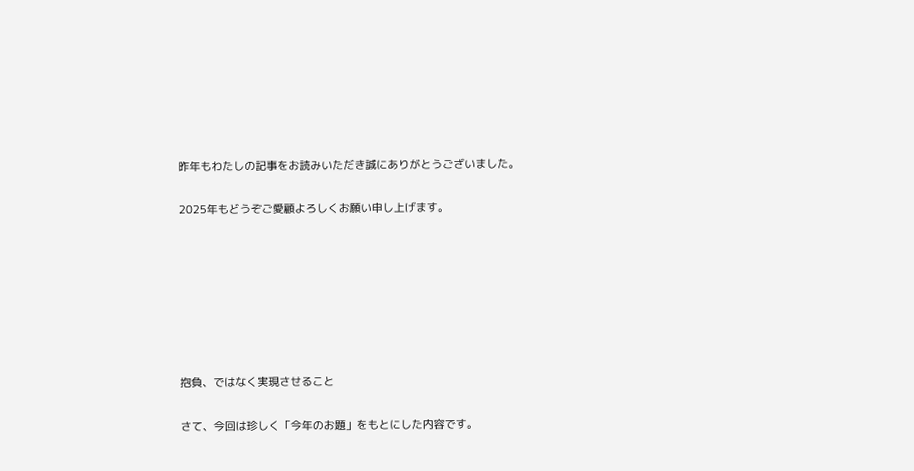昨年もわたしの記事をお読みいただき誠にありがとうございました。

2025年もどうぞご愛顧よろしくお願い申し上げます。







抱負、ではなく実現させること

さて、今回は珍しく「今年のお題」をもとにした内容です。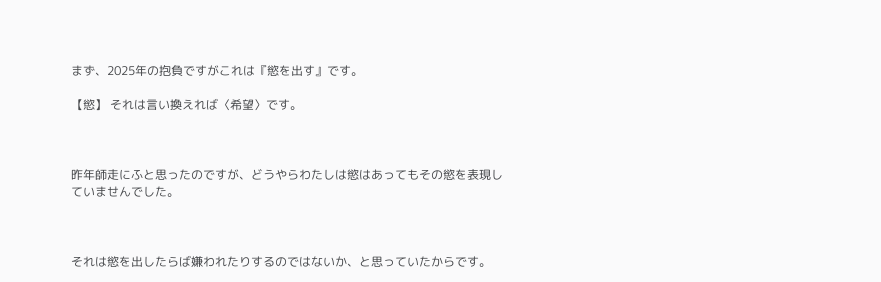まず、2025年の抱負ですがこれは『慾を出す』です。

【慾】 それは言い換えれば〈希望〉です。



昨年師走にふと思ったのですが、どうやらわたしは慾はあってもその慾を表現していませんでした。



それは慾を出したらば嫌われたりするのではないか、と思っていたからです。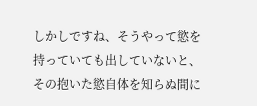しかしですね、そうやって慾を持っていても出していないと、その抱いた慾自体を知らぬ間に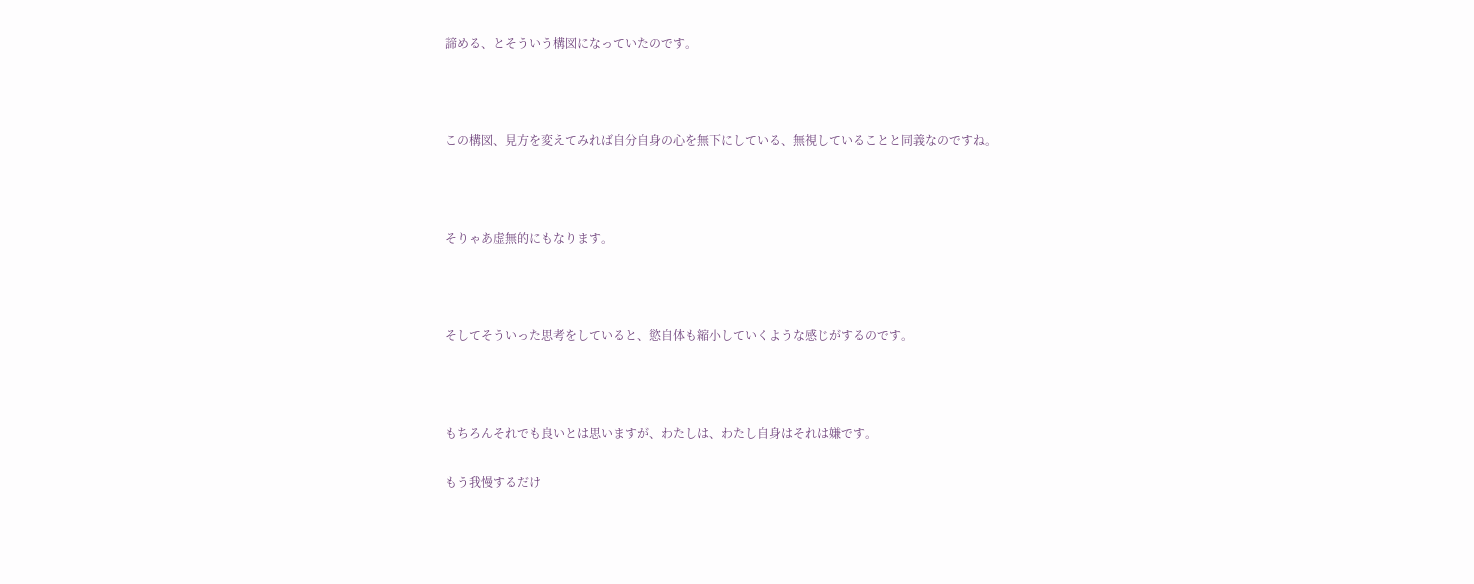諦める、とそういう構図になっていたのです。



この構図、見方を変えてみれば自分自身の心を無下にしている、無視していることと同義なのですね。



そりゃあ虚無的にもなります。



そしてそういった思考をしていると、慾自体も縮小していくような感じがするのです。



もちろんそれでも良いとは思いますが、わたしは、わたし自身はそれは嫌です。

もう我慢するだけ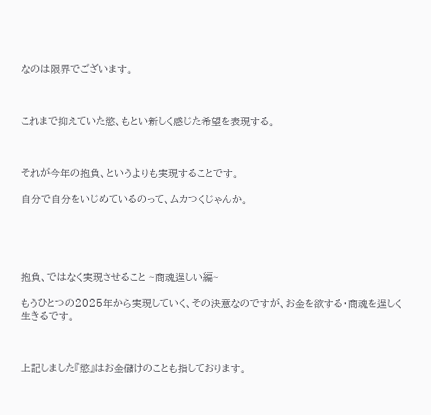なのは限界でございます。



これまで抑えていた慾、もとい新しく感じた希望を表現する。



それが今年の抱負、というよりも実現することです。

自分で自分をいじめているのって、ムカつくじゃんか。





抱負、ではなく実現させること ~商魂逞しい編~

もうひとつの2025年から実現していく、その決意なのですが、お金を欲する・商魂を逞しく生きるです。



上記しました『慾』はお金儲けのことも指しております。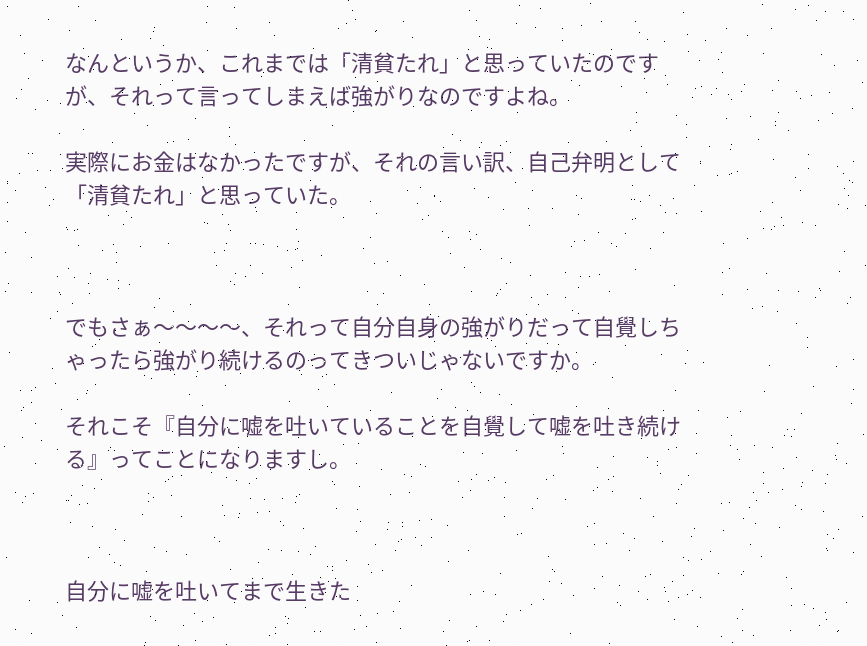なんというか、これまでは「清貧たれ」と思っていたのですが、それって言ってしまえば強がりなのですよね。

実際にお金はなかったですが、それの言い訳、自己弁明として「清貧たれ」と思っていた。



でもさぁ〜〜〜〜、それって自分自身の強がりだって自覺しちゃったら強がり続けるのってきついじゃないですか。

それこそ『自分に嘘を吐いていることを自覺して嘘を吐き続ける』ってことになりますし。



自分に嘘を吐いてまで生きた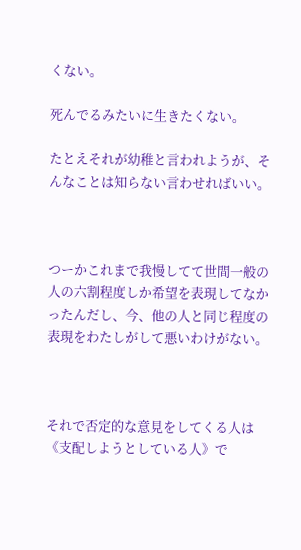くない。

死んでるみたいに生きたくない。

たとえそれが幼稚と言われようが、そんなことは知らない言わせればいい。



つーかこれまで我慢してて世間一般の人の六割程度しか希望を表現してなかったんだし、今、他の人と同じ程度の表現をわたしがして悪いわけがない。



それで否定的な意見をしてくる人は《支配しようとしている人》で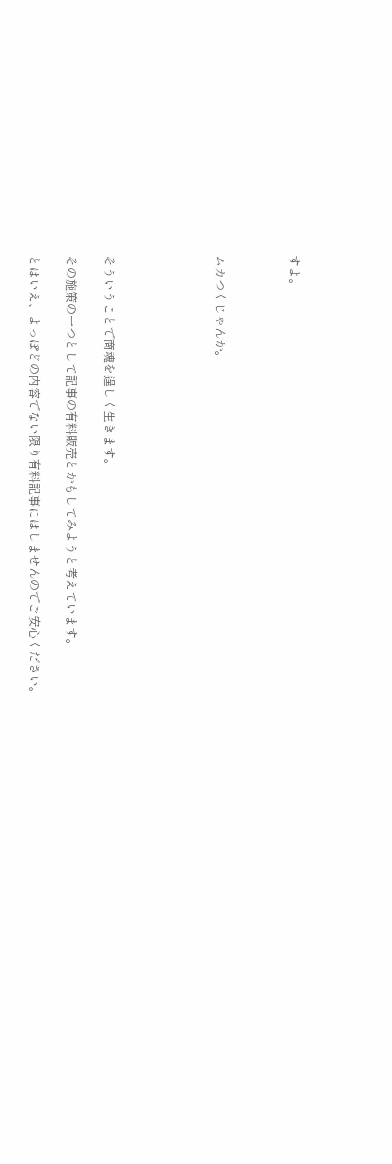すよ。



ムカつくじゃんか。





そういうことで商魂を逞しく生きます。

その施策の一つとして記事の有料販売とかもしてみようと考えています。

とはいえ、よっぽどの内容でない限り有料記事にはしませんのでご安心ください。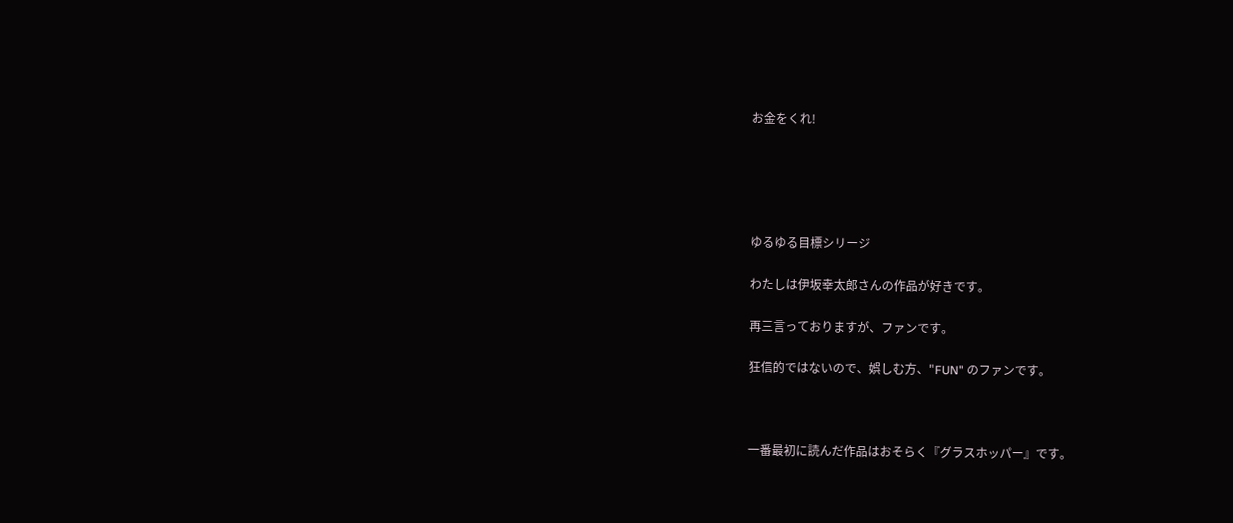お金をくれ!





ゆるゆる目標シリージ

わたしは伊坂幸太郎さんの作品が好きです。

再三言っておりますが、ファンです。

狂信的ではないので、娯しむ方、"FUN" のファンです。



一番最初に読んだ作品はおそらく『グラスホッパー』です。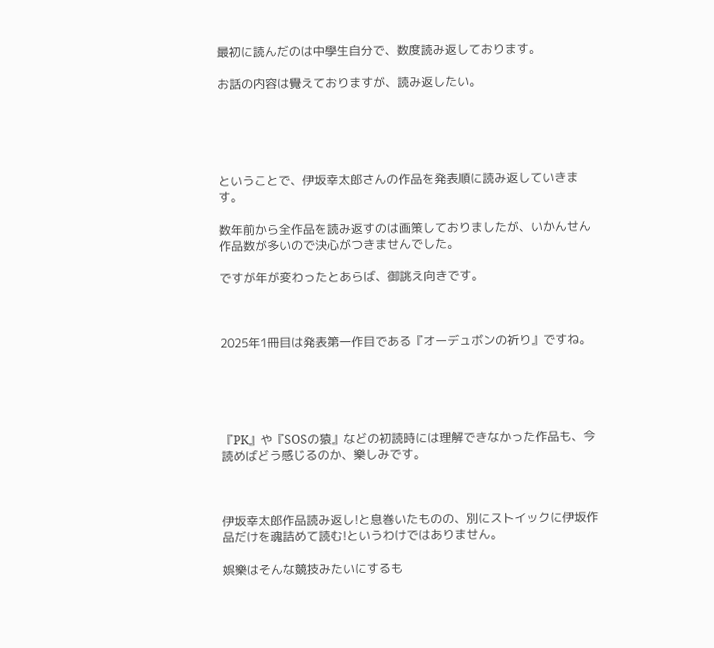最初に読んだのは中學生自分で、数度読み返しております。

お話の内容は覺えておりますが、読み返したい。





ということで、伊坂幸太郎さんの作品を発表順に読み返していきます。

数年前から全作品を読み返すのは画策しておりましたが、いかんせん作品数が多いので決心がつきませんでした。

ですが年が変わったとあらば、御誂え向きです。



2025年1冊目は発表第一作目である『オーデュボンの祈り』ですね。





『PK』や『SOSの猿』などの初読時には理解できなかった作品も、今読めばどう感じるのか、樂しみです。



伊坂幸太郎作品読み返し!と息巻いたものの、別にストイックに伊坂作品だけを魂詰めて読む!というわけではありません。

娯樂はそんな競技みたいにするも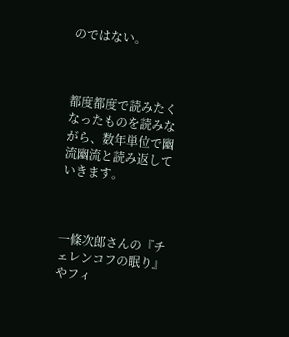のではない。



都度都度で読みたくなったものを読みながら、数年単位で幽流幽流と読み返していきます。



一條次郎さんの『チェレンコフの眠り』やフィ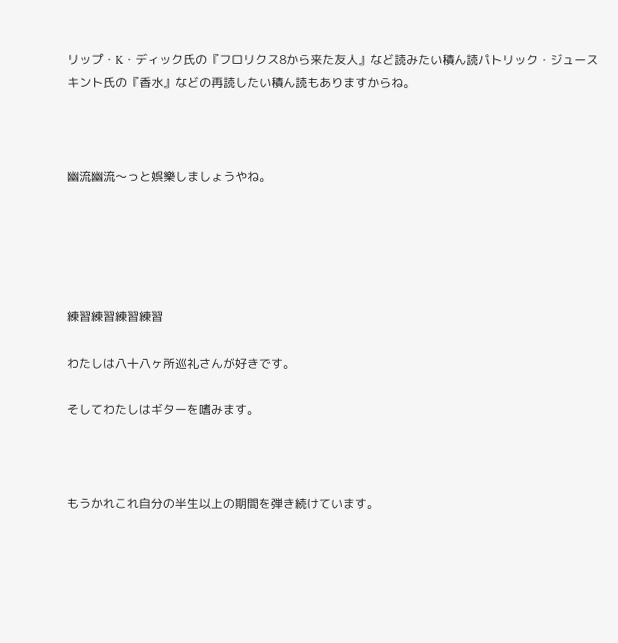リップ・K・ディック氏の『フロリクス8から来た友人』など読みたい積ん読パトリック・ジュースキント氏の『香水』などの再読したい積ん読もありますからね。



幽流幽流〜っと娯樂しましょうやね。





練習練習練習練習

わたしは八十八ヶ所巡礼さんが好きです。

そしてわたしはギターを嗜みます。



もうかれこれ自分の半生以上の期間を弾き続けています。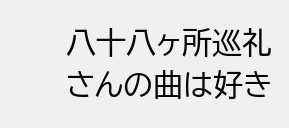八十八ヶ所巡礼さんの曲は好き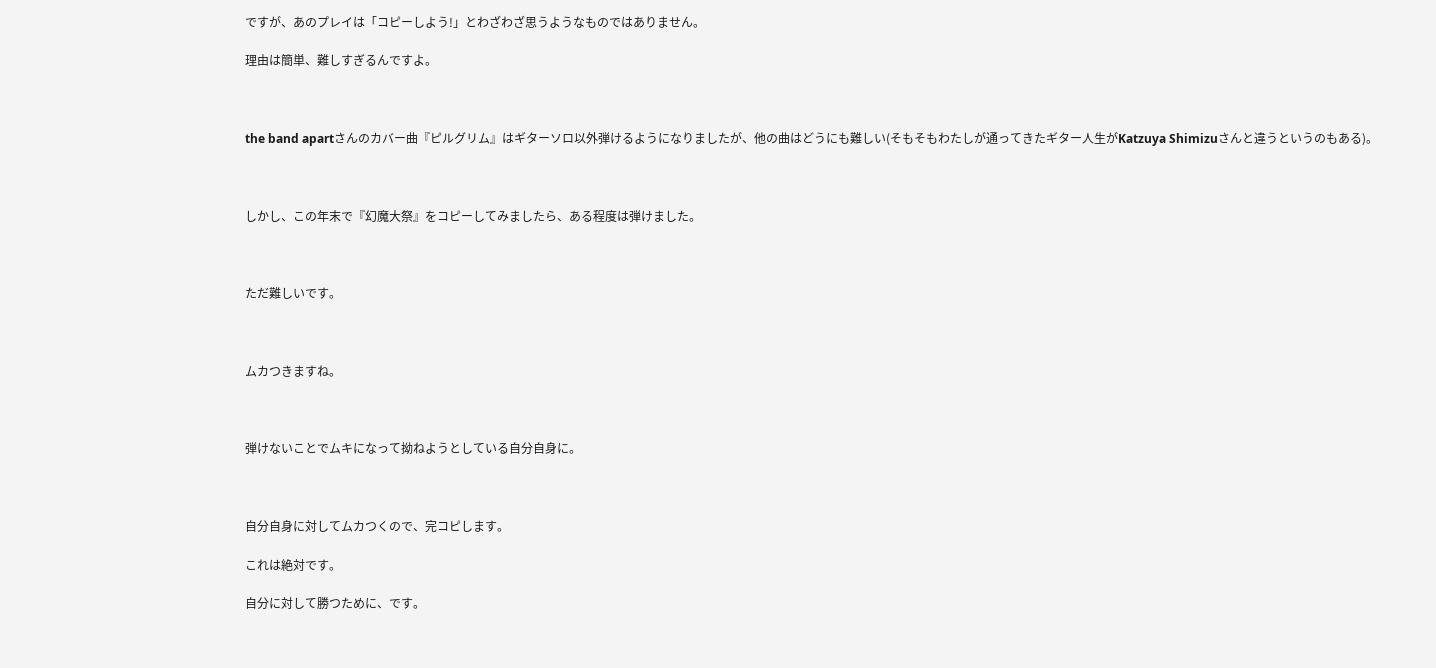ですが、あのプレイは「コピーしよう!」とわざわざ思うようなものではありません。

理由は簡単、難しすぎるんですよ。



the band apartさんのカバー曲『ピルグリム』はギターソロ以外弾けるようになりましたが、他の曲はどうにも難しい(そもそもわたしが通ってきたギター人生がKatzuya Shimizuさんと違うというのもある)。



しかし、この年末で『幻魔大祭』をコピーしてみましたら、ある程度は弾けました。



ただ難しいです。



ムカつきますね。



弾けないことでムキになって拗ねようとしている自分自身に。



自分自身に対してムカつくので、完コピします。

これは絶対です。

自分に対して勝つために、です。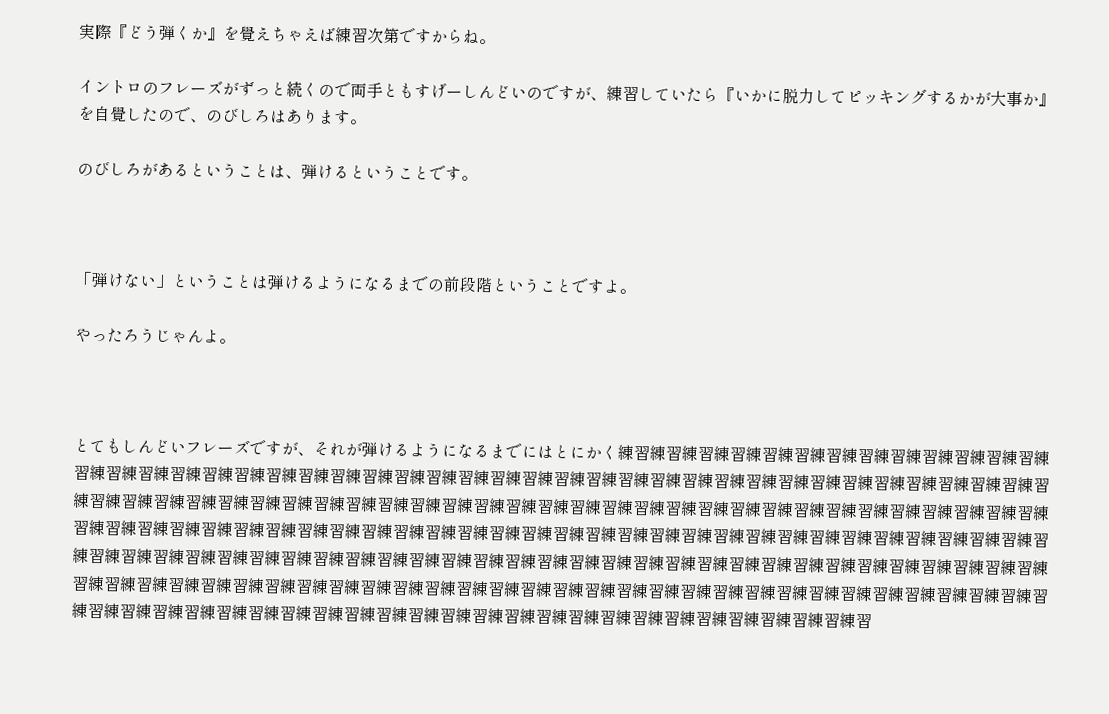実際『どう弾くか』を覺えちゃえば練習次第ですからね。

イントロのフレーズがずっと続くので両手ともすげーしんどいのですが、練習していたら『いかに脱力してピッキングするかが大事か』を自覺したので、のびしろはあります。

のびしろがあるということは、弾けるということです。



「弾けない」ということは弾けるようになるまでの前段階ということですよ。

やったろうじゃんよ。



とてもしんどいフレーズですが、それが弾けるようになるまでにはとにかく練習練習練習練習練習練習練習練習練習練習練習練習練習練習練習練習練習練習練習練習練習練習練習練習練習練習練習練習練習練習練習練習練習練習練習練習練習練習練習練習練習練習練習練習練習練習練習練習練習練習練習練習練習練習練習練習練習練習練習練習練習練習練習練習練習練習練習練習練習練習練習練習練習練習練習練習練習練習練習練習練習練習練習練習練習練習練習練習練習練習練習練習練習練習練習練習練習練習練習練習練習練習練習練習練習練習練習練習練習練習練習練習練習練習練習練習練習練習練習練習練習練習練習練習練習練習練習練習練習練習練習練習練習練習練習練習練習練習練習練習練習練習練習練習練習練習練習練習練習練習練習練習練習練習練習練習練習練習練習練習練習練習練習練習練習練習練習練習練習練習練習練習練習練習練習練習練習練習練習練習練習練習練習練習練習練習練習練習練習練習練習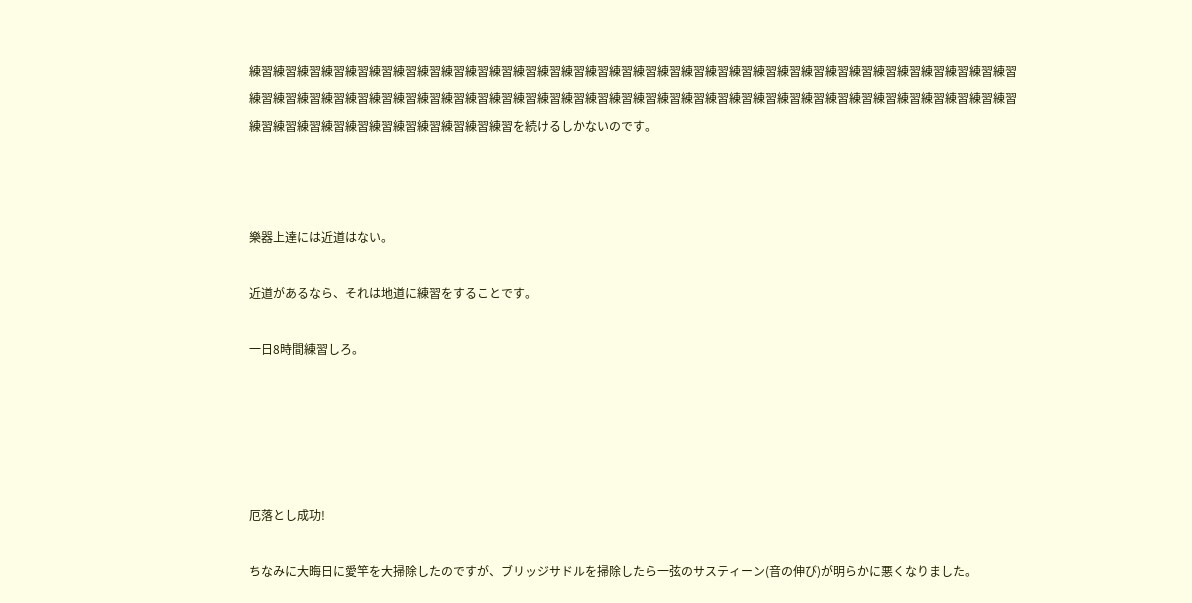練習練習練習練習練習練習練習練習練習練習練習練習練習練習練習練習練習練習練習練習練習練習練習練習練習練習練習練習練習練習練習練習練習練習練習練習練習練習練習練習練習練習練習練習練習練習練習練習練習練習練習練習練習練習練習練習練習練習練習練習練習練習練習練習練習練習練習練習練習練習練習練習練習練習練習を続けるしかないのです。



樂器上達には近道はない。

近道があるなら、それは地道に練習をすることです。

一日8時間練習しろ。





厄落とし成功!

ちなみに大晦日に愛竿を大掃除したのですが、ブリッジサドルを掃除したら一弦のサスティーン(音の伸び)が明らかに悪くなりました。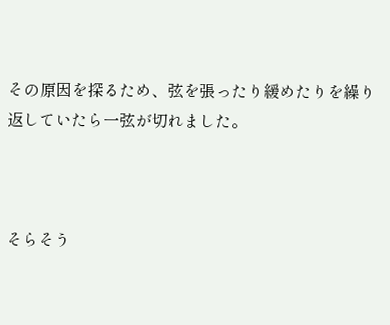その原因を探るため、弦を張ったり緩めたりを繰り返していたら一弦が切れました。



そらそう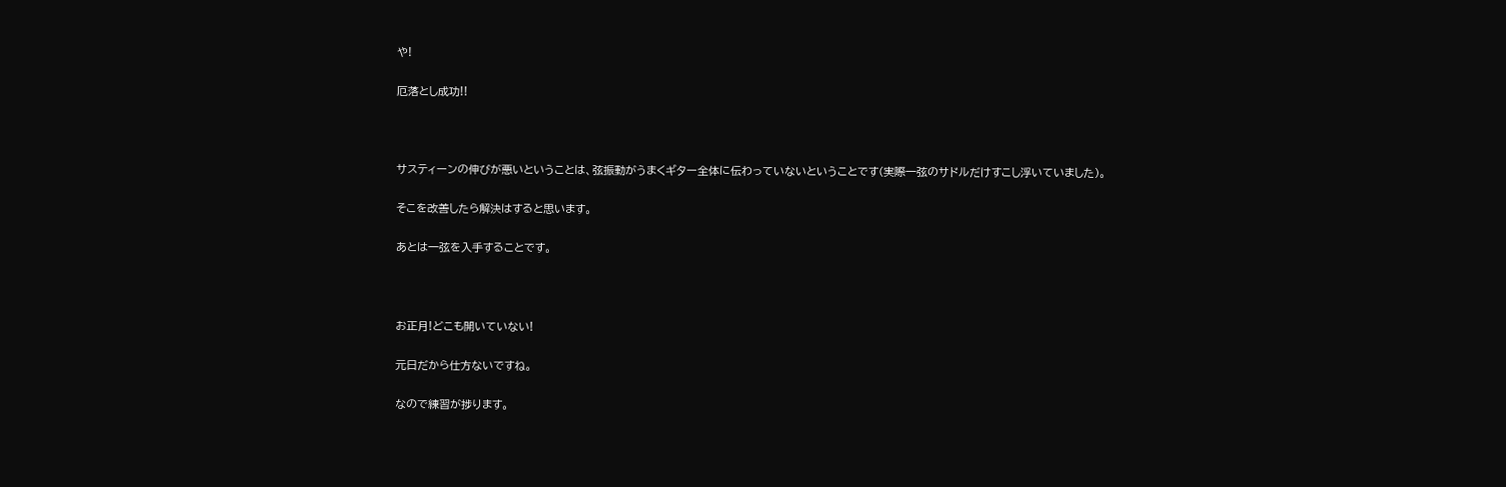や!

厄落とし成功!!



サスティーンの伸びが悪いということは、弦振動がうまくギター全体に伝わっていないということです(実際一弦のサドルだけすこし浮いていました)。

そこを改善したら解決はすると思います。

あとは一弦を入手することです。



お正月!どこも開いていない!

元日だから仕方ないですね。

なので練習が捗ります。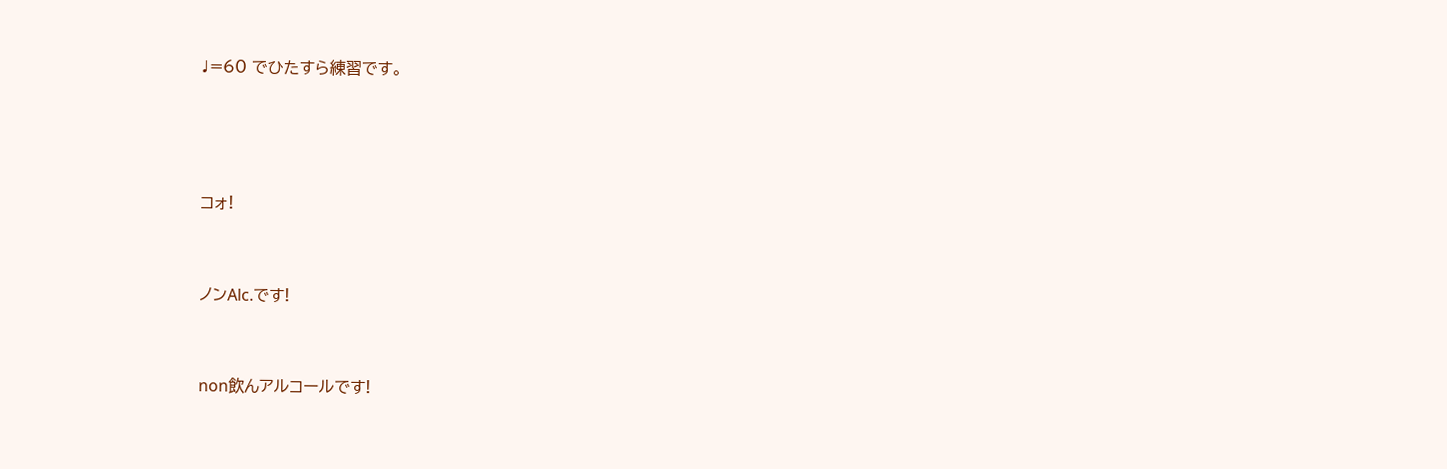♩=60 でひたすら練習です。





コォ!



ノンAlc.です!



non飲んアルコールです!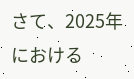さて、2025年における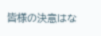皆様の決意はな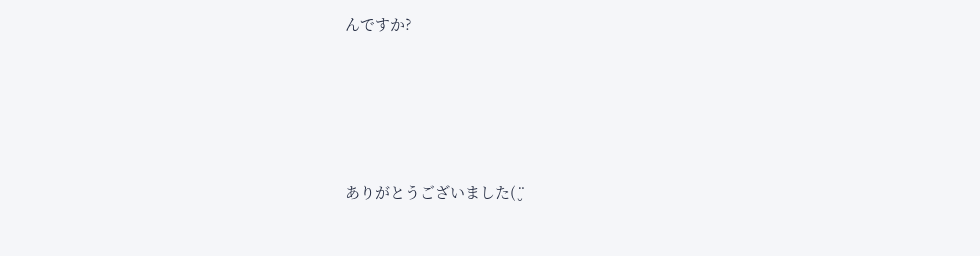んですか?







ありがとうございました( ¨̮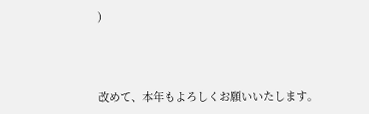)



改めて、本年もよろしくお願いいたします。